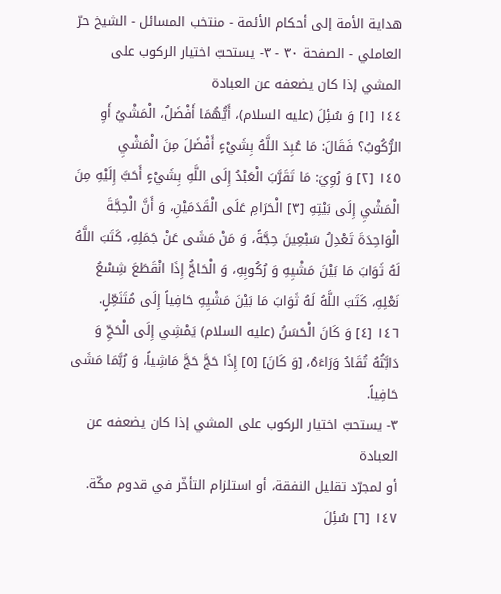هداية الأمة إلى أحكام الأئمة - منتخب المسائل - الشيخ حرّ العاملي - الصفحة ٣٠ - ٣- يستحبّ اختيار الركوب على المشي إذا كان يضعفه عن العبادة
١٤٤ [١] وَ سُئِلَ (عليه السلام)، أَيُّهُمَا أَفْضَلُ، الْمَشْيُ أَوِ الرُّكُوبُ؟ فَقَالَ: مَا عُبِدَ اللَّهُ بِشَيْءٍ أَفْضَلَ مِنَ الْمَشْيِ
١٤٥ [٢] وَ رُوِيَ: مَا تَقَرَّبَ الْعَبْدُ إِلَى اللَّهِ بِشَيْءٍ أَحَبَّ إِلَيْهِ مِنَ الْمَشْيِ إِلَى بَيْتِهِ [٣] الْحَرَامِ عَلَى الْقَدَمَيْنِ، وَ أَنَّ الْحِجَّةَ الْوَاحِدَةَ تَعْدِلُ سَبْعِينَ حِجَّةً، وَ مَنْ مَشَى عَنْ جَمَلِهِ، كَتَبَ اللَّهُ لَهُ ثَوَابَ مَا بَيْنَ مَشْيِهِ وَ رُكُوبِهِ، وَ الْحَاجُّ إِذَا انْقَطَعَ شِسْعُ نَعْلِهِ، كَتَبَ اللَّهُ لَهُ ثَوَابَ مَا بَيْنَ مَشْيِهِ حَافِياً إِلَى مُتَنَعِّلٍ.
١٤٦ [٤] وَ كَانَ الْحَسَنُ (عليه السلام) يَمْشِي إِلَى الْحَجِّ وَ دَابَّتُهُ تُقَادُ وَرَاءَهُ، [وَ كَانَ] [٥] إِذَا حَجَّ حَجَّ مَاشِياً، وَ رُبَّمَا مَشَى حَافِياً.
٣- يستحبّ اختيار الركوب على المشي إذا كان يضعفه عن العبادة
أو لمجرّد تقليل النفقة، أو استلزام التأخّر في قدوم مكّة.
١٤٧ [٦] سُئِلَ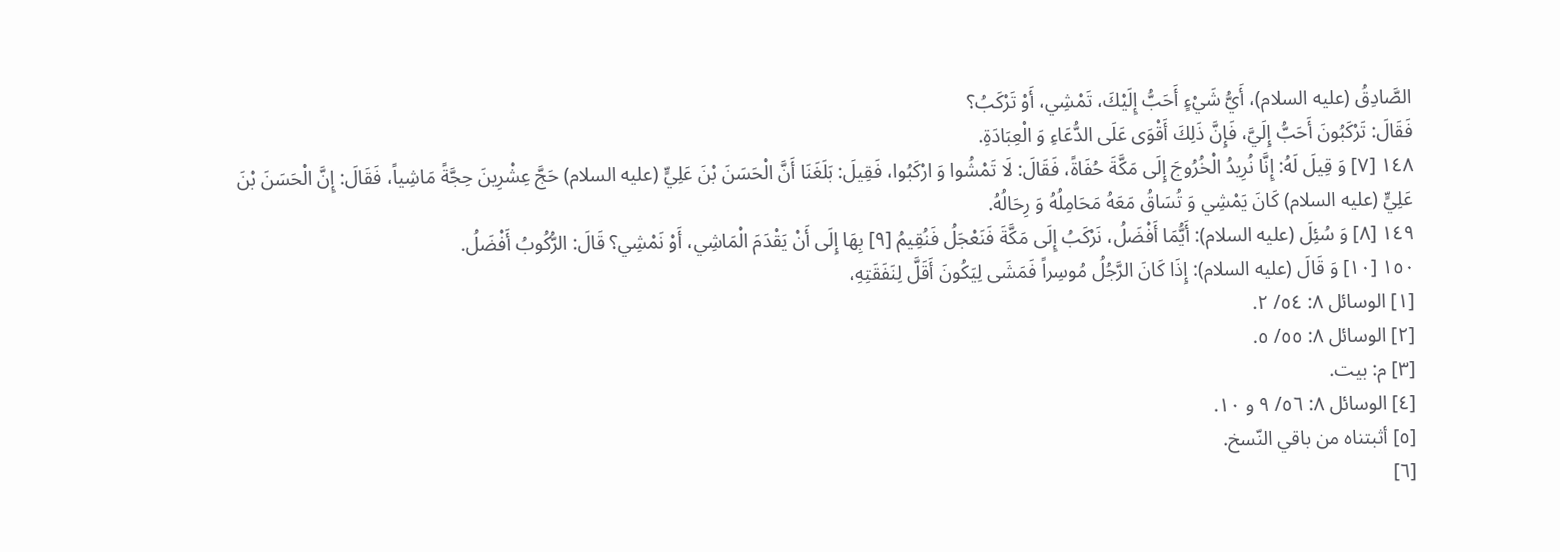الصَّادِقُ (عليه السلام)، أَيُّ شَيْءٍ أَحَبُّ إِلَيْكَ، تَمْشِي، أَوْ تَرْكَبُ؟
فَقَالَ: تَرْكَبُونَ أَحَبُّ إِلَيَّ، فَإِنَّ ذَلِكَ أَقْوَى عَلَى الدُّعَاءِ وَ الْعِبَادَةِ.
١٤٨ [٧] وَ قِيلَ لَهُ: إِنَّا نُرِيدُ الْخُرُوجَ إِلَى مَكَّةَ حُفَاةً، فَقَالَ: لَا تَمْشُوا وَ ارْكَبُوا، فَقِيلَ: بَلَغَنَا أَنَّ الْحَسَنَ بْنَ عَلِيٍّ (عليه السلام) حَجَّ عِشْرِينَ حِجَّةً مَاشِياً، فَقَالَ: إِنَّ الْحَسَنَ بْنَ عَلِيٍّ (عليه السلام) كَانَ يَمْشِي وَ تُسَاقُ مَعَهُ مَحَامِلُهُ وَ رِحَالُهُ.
١٤٩ [٨] وَ سُئِلَ (عليه السلام): أَيُّمَا أَفْضَلُ، نَرْكَبُ إِلَى مَكَّةَ فَنَعْجَلُ فَنُقِيمُ [٩] بِهَا إِلَى أَنْ يَقْدَمَ الْمَاشِي، أَوْ نَمْشِي؟ قَالَ: الرُّكُوبُ أَفْضَلُ.
١٥٠ [١٠] وَ قَالَ (عليه السلام): إِذَا كَانَ الرَّجُلُ مُوسِراً فَمَشَى لِيَكُونَ أَقَلَّ لِنَفَقَتِهِ،
[١] الوسائل ٨: ٥٤/ ٢.
[٢] الوسائل ٨: ٥٥/ ٥.
[٣] م: بيت.
[٤] الوسائل ٨: ٥٦/ ٩ و ١٠.
[٥] أثبتناه من باقي النّسخ.
[٦]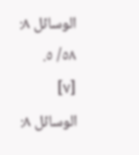الوسائل ٨: ٥٨/ ٥.
[٧] الوسائل ٨: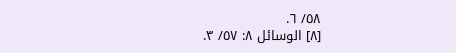٥٨/ ٦.
[٨] الوسائل ٨: ٥٧/ ٣.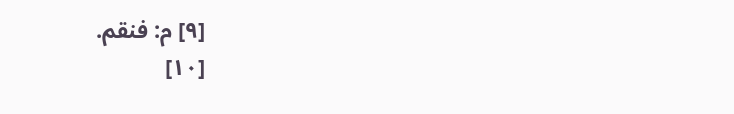[٩] م: فنقم.
[١٠]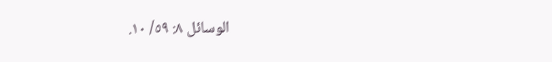الوسائل ٨: ٥٩/ ١٠.